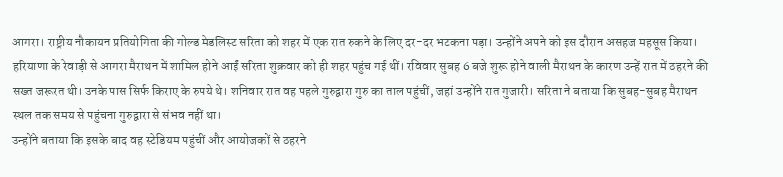आगरा। राष्ट्रीय नौकायन प्रतियोगिता की गोल्ड मेडलिस्ट सरिता को शहर में एक रात रुकने के लिए दर-दर भटकना पड़ा। उन्होंने अपने को इस दौरान असहज महसूस किया।
हरियाणा के रेवाड़ी से आगरा मैराथन में शामिल होने आईं सरिता शुक्रवार को ही शहर पहुंच गई थीं। रविवार सुबह 6 बजे शुरू होने वाली मैराथन के कारण उन्हें रात में ठहरने की सख्त जरूरत थी। उनके पास सिर्फ किराए के रुपये थे। शनिवार रात वह पहले गुरुद्वारा गुरु का ताल पहुंचीं, जहां उन्होंने रात गुजारी। सरिता ने बताया कि सुबह-सुबह मैराथन स्थल तक समय से पहुंचना गुरुद्वारा से संभव नहीं था।
उन्होंने बताया कि इसके बाद वह स्टेडियम पहुंचीं और आयोजकों से ठहरने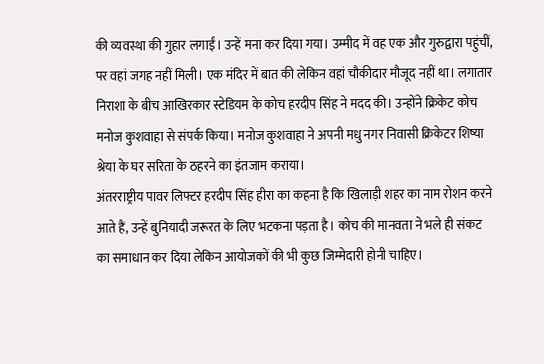की व्यवस्था की गुहार लगाईं। उन्हें मना कर दिया गया। उम्मीद में वह एक और गुरुद्वारा पहुंचीं, पर वहां जगह नहीं मिली। एक मंदिर में बात की लेकिन वहां चौकीदार मौजूद नहीं था। लगातार निराशा के बीच आखिरकार स्टेडियम के कोच हरदीप सिंह ने मदद की। उन्होंने क्रिकेट कोच मनोज कुशवाहा से संपर्क किया। मनोज कुशवाहा ने अपनी मधु नगर निवासी क्रिकेटर शिष्या श्रेया के घर सरिता के ठहरने का इंतजाम कराया।
अंतरराष्ट्रीय पावर लिफ्टर हरदीप सिंह हीरा का कहना है कि खिलाड़ी शहर का नाम रोशन करने आते हैं, उन्हें बुनियादी जरूरत के लिए भटकना पड़ता है। कोच की मानवता ने भले ही संकट का समाधान कर दिया लेकिन आयोजकों की भी कुछ जिम्मेदारी होनी चाहिए।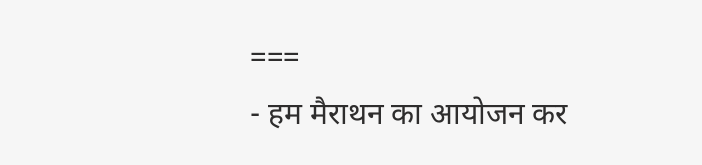===
- हम मैराथन का आयोजन कर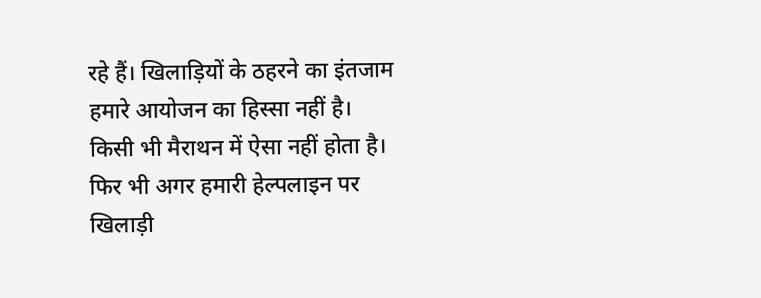रहे हैं। खिलाड़ियों के ठहरने का इंतजाम हमारे आयोजन का हिस्सा नहीं है। किसी भी मैराथन में ऐसा नहीं होता है। फिर भी अगर हमारी हेल्पलाइन पर खिलाड़ी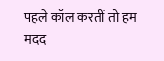पहले कॉल करतीं तो हम मदद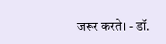जरूर करते। - डॉ.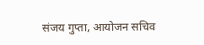संजय गुप्ता, आयोजन सचिव